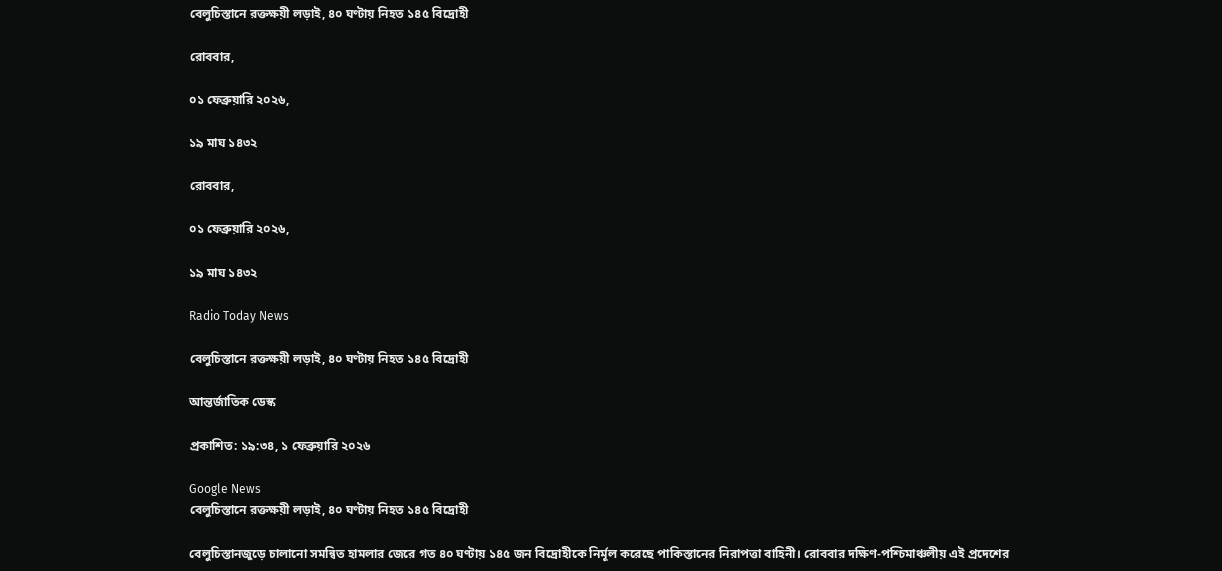বেলুচিস্তানে রক্তক্ষয়ী লড়াই, ৪০ ঘণ্টায় নিহত ১৪৫ বিদ্রোহী

রোববার,

০১ ফেব্রুয়ারি ২০২৬,

১৯ মাঘ ১৪৩২

রোববার,

০১ ফেব্রুয়ারি ২০২৬,

১৯ মাঘ ১৪৩২

Radio Today News

বেলুচিস্তানে রক্তক্ষয়ী লড়াই, ৪০ ঘণ্টায় নিহত ১৪৫ বিদ্রোহী

আন্তর্জাতিক ডেস্ক

প্রকাশিত: ১৯:৩৪, ১ ফেব্রুয়ারি ২০২৬

Google News
বেলুচিস্তানে রক্তক্ষয়ী লড়াই, ৪০ ঘণ্টায় নিহত ১৪৫ বিদ্রোহী

বেলুচিস্তানজুড়ে চালানো সমন্বিত হামলার জেরে গত ৪০ ঘণ্টায় ১৪৫ জন বিদ্রোহীকে নির্মূল করেছে পাকিস্তানের নিরাপত্তা বাহিনী। রোববার দক্ষিণ-পশ্চিমাঞ্চলীয় এই প্রদেশের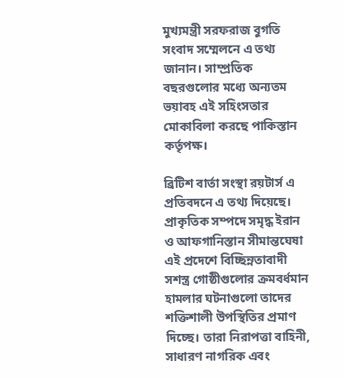মুখ্যমন্ত্রী সরফরাজ বুগতি সংবাদ সম্মেলনে এ তথ্য জানান। সাম্প্রতিক বছরগুলোর মধ্যে অন্যতম ভয়াবহ এই সহিংসতার মোকাবিলা করছে পাকিস্তান কর্তৃপক্ষ।

ব্রিটিশ বার্তা সংস্থা রয়টার্স এ প্রতিবদনে এ তথ্য দিয়েছে। প্রাকৃতিক সম্পদে সমৃদ্ধ ইরান ও আফগানিস্তান সীমান্তঘেষা এই প্রদেশে বিচ্ছিন্নতাবাদী সশস্ত্র গোষ্ঠীগুলোর ক্রমবর্ধমান হামলার ঘটনাগুলো তাদের শক্তিশালী উপস্থিতির প্রমাণ দিচ্ছে। তারা নিরাপত্তা বাহিনী, সাধারণ নাগরিক এবং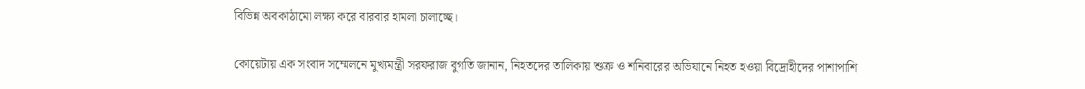বিভিন্ন অবকাঠামো লক্ষ্য করে বারবার হামলা চালাচ্ছে।

কোয়েটায় এক সংবাদ সম্মেলনে মুখ্যমন্ত্রী সরফরাজ বুগতি জানান, নিহতদের তালিকায় শুক্র ও শনিবারের অভিযানে নিহত হওয়া বিদ্রোহীদের পাশাপাশি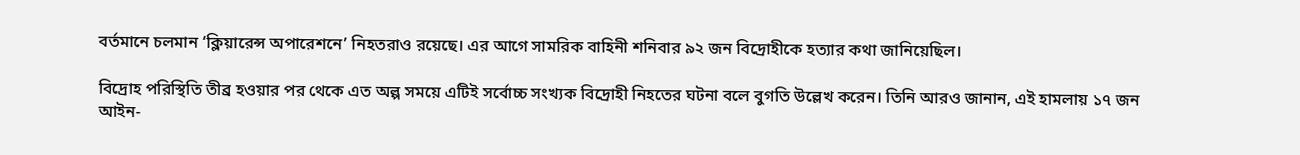বর্তমানে চলমান ‘ক্লিয়ারেন্স অপারেশনে’ নিহতরাও রয়েছে। এর আগে সামরিক বাহিনী শনিবার ৯২ জন বিদ্রোহীকে হত্যার কথা জানিয়েছিল।

বিদ্রোহ পরিস্থিতি তীব্র হওয়ার পর থেকে এত অল্প সময়ে এটিই সর্বোচ্চ সংখ্যক বিদ্রোহী নিহতের ঘটনা বলে বুগতি উল্লেখ করেন। তিনি আরও জানান, এই হামলায় ১৭ জন আইন-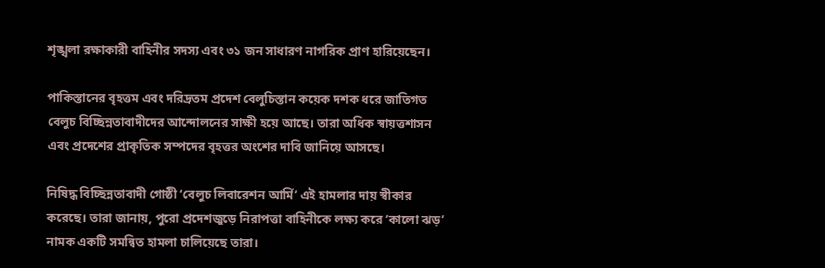শৃঙ্খলা রক্ষাকারী বাহিনীর সদস্য এবং ৩১ জন সাধারণ নাগরিক প্রাণ হারিয়েছেন।

পাকিস্তানের বৃহত্তম এবং দরিদ্রতম প্রদেশ বেলুচিস্তান কয়েক দশক ধরে জাতিগত বেলুচ বিচ্ছিন্নতাবাদীদের আন্দোলনের সাক্ষী হয়ে আছে। তারা অধিক স্বায়ত্তশাসন এবং প্রদেশের প্রাকৃতিক সম্পদের বৃহত্তর অংশের দাবি জানিয়ে আসছে।

নিষিদ্ধ বিচ্ছিন্নতাবাদী গোষ্ঠী ‘বেলুচ লিবারেশন আর্মি’ এই হামলার দায় স্বীকার করেছে। তারা জানায়, পুরো প্রদেশজুড়ে নিরাপত্তা বাহিনীকে লক্ষ্য করে ‘কালো ঝড়’ নামক একটি সমন্বিত হামলা চালিয়েছে তারা।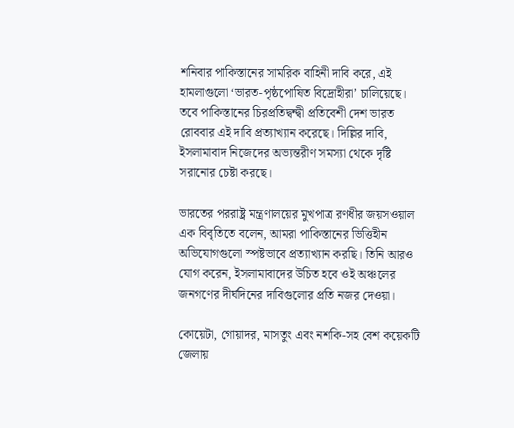শনিবার পাকিস্তানের সামরিক বাহিনী দাবি করে, এই হামলাগুলো ‘ভারত-পৃষ্ঠপোষিত বিদ্রোহীরা’ চালিয়েছে। তবে পাকিস্তানের চিরপ্রতিদ্বন্দ্বী প্রতিবেশী দেশ ভারত রোববার এই দাবি প্রত্যাখ্যান করেছে। দিল্লির দাবি, ইসলামাবাদ নিজেদের অভ্যন্তরীণ সমস্যা থেকে দৃষ্টি সরানোর চেষ্টা করছে।

ভারতের পররাষ্ট্র মন্ত্রণালয়ের মুখপাত্র রণধীর জয়সওয়াল এক বিবৃতিতে বলেন, আমরা পাকিস্তানের ভিত্তিহীন অভিযোগগুলো স্পষ্টভাবে প্রত্যাখ্যান করছি। তিনি আরও যোগ করেন, ইসলামাবাদের উচিত হবে ওই অঞ্চলের জনগণের দীর্ঘদিনের দাবিগুলোর প্রতি নজর দেওয়া।

কোয়েটা, গোয়াদর, মাসতুং এবং নশকি-সহ বেশ কয়েকটি জেলায়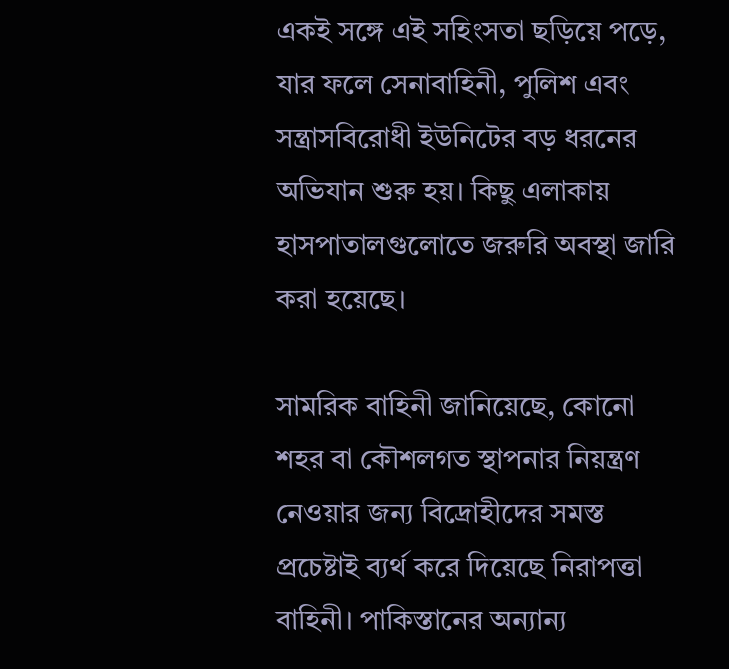একই সঙ্গে এই সহিংসতা ছড়িয়ে পড়ে, যার ফলে সেনাবাহিনী, পুলিশ এবং সন্ত্রাসবিরোধী ইউনিটের বড় ধরনের অভিযান শুরু হয়। কিছু এলাকায় হাসপাতালগুলোতে জরুরি অবস্থা জারি করা হয়েছে।

সামরিক বাহিনী জানিয়েছে, কোনো শহর বা কৌশলগত স্থাপনার নিয়ন্ত্রণ নেওয়ার জন্য বিদ্রোহীদের সমস্ত প্রচেষ্টাই ব্যর্থ করে দিয়েছে নিরাপত্তা বাহিনী। পাকিস্তানের অন্যান্য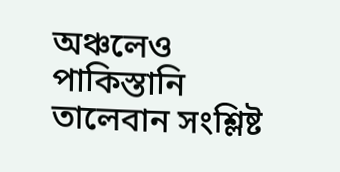অঞ্চলেও পাকিস্তানি তালেবান সংশ্লিষ্ট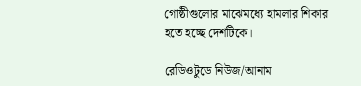গোষ্ঠীগুলোর মাঝেমধ্যে হামলার শিকার হতে হচ্ছে দেশটিকে।

রেডিওটুডে নিউজ/আনাম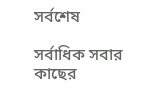সর্বশেষ

সর্বাধিক সবার কাছের